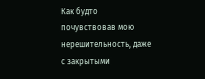Как будто почувствовав мою нерешительность, даже с закрытыми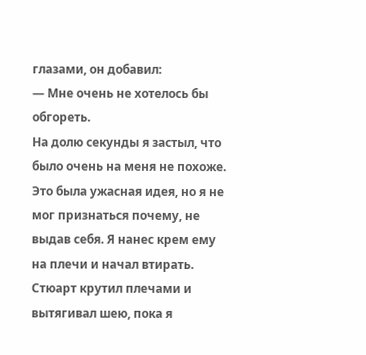глазами, он добавил:
— Мне очень не хотелось бы обгореть.
На долю секунды я застыл, что было очень на меня не похоже. Это была ужасная идея, но я не мог признаться почему, не выдав себя. Я нанес крем ему на плечи и начал втирать. Стюарт крутил плечами и вытягивал шею, пока я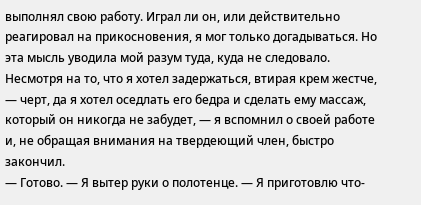выполнял свою работу. Играл ли он, или действительно реагировал на прикосновения, я мог только догадываться. Но эта мысль уводила мой разум туда, куда не следовало. Несмотря на то, что я хотел задержаться, втирая крем жестче, — черт, да я хотел оседлать его бедра и сделать ему массаж, который он никогда не забудет, — я вспомнил о своей работе и, не обращая внимания на твердеющий член, быстро закончил.
— Готово. — Я вытер руки о полотенце. — Я приготовлю что-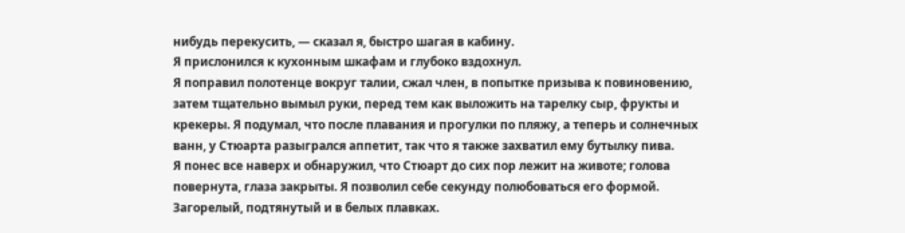нибудь перекусить, — сказал я, быстро шагая в кабину.
Я прислонился к кухонным шкафам и глубоко вздохнул.
Я поправил полотенце вокруг талии, сжал член, в попытке призыва к повиновению, затем тщательно вымыл руки, перед тем как выложить на тарелку сыр, фрукты и крекеры. Я подумал, что после плавания и прогулки по пляжу, а теперь и солнечных ванн, у Стюарта разыгрался аппетит, так что я также захватил ему бутылку пива.
Я понес все наверх и обнаружил, что Стюарт до сих пор лежит на животе; голова повернута, глаза закрыты. Я позволил себе секунду полюбоваться его формой. Загорелый, подтянутый и в белых плавках.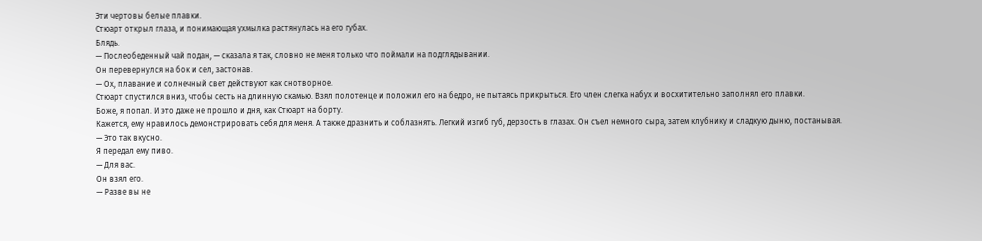Эти чертовы белые плавки.
Стюарт открыл глаза, и понимающая ухмылка растянулась на его губах.
Блядь.
— Послеобеденный чай подан, — сказала я так, словно не меня только что поймали на подглядывании.
Он перевернулся на бок и сел, застонав.
— Ох, плавание и солнечный свет действуют как снотворное.
Стюарт спустился вниз, чтобы сесть на длинную скамью. Взял полотенце и положил его на бедро, не пытаясь прикрыться. Его член слегка набух и восхитительно заполнял его плавки.
Боже, я попал. И это даже не прошло и дня, как Стюарт на борту.
Кажется, ему нравилось демонстрировать себя для меня. А также дразнить и соблазнять. Легкий изгиб губ, дерзость в глазах. Он съел немного сыра, затем клубнику и сладкую дыню, постанывая.
— Это так вкусно.
Я передал ему пиво.
— Для вас.
Он взял его.
— Разве вы не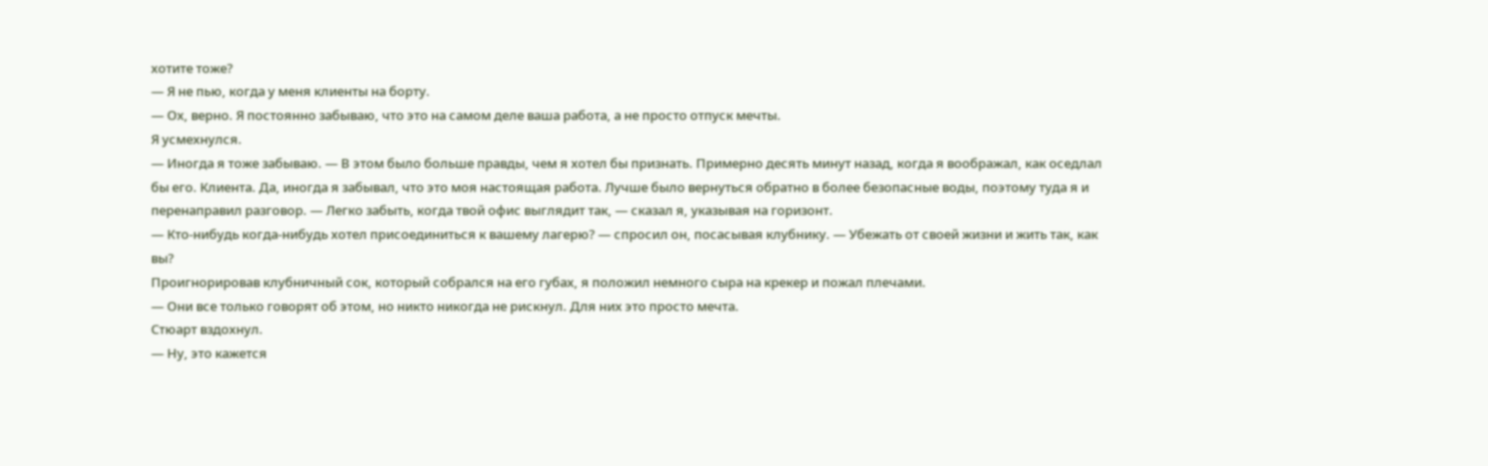хотите тоже?
— Я не пью, когда у меня клиенты на борту.
— Ох, верно. Я постоянно забываю, что это на самом деле ваша работа, а не просто отпуск мечты.
Я усмехнулся.
— Иногда я тоже забываю. — В этом было больше правды, чем я хотел бы признать. Примерно десять минут назад, когда я воображал, как оседлал бы его. Клиента. Да, иногда я забывал, что это моя настоящая работа. Лучше было вернуться обратно в более безопасные воды, поэтому туда я и перенаправил разговор. — Легко забыть, когда твой офис выглядит так, — сказал я, указывая на горизонт.
— Кто-нибудь когда-нибудь хотел присоединиться к вашему лагерю? — спросил он, посасывая клубнику. — Убежать от своей жизни и жить так, как вы?
Проигнорировав клубничный сок, который собрался на его губах, я положил немного сыра на крекер и пожал плечами.
— Они все только говорят об этом, но никто никогда не рискнул. Для них это просто мечта.
Стюарт вздохнул.
— Ну, это кажется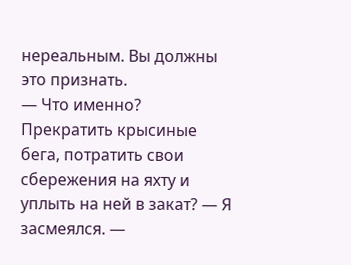нереальным. Вы должны это признать.
— Что именно? Прекратить крысиные бега, потратить свои сбережения на яхту и уплыть на ней в закат? — Я засмеялся. —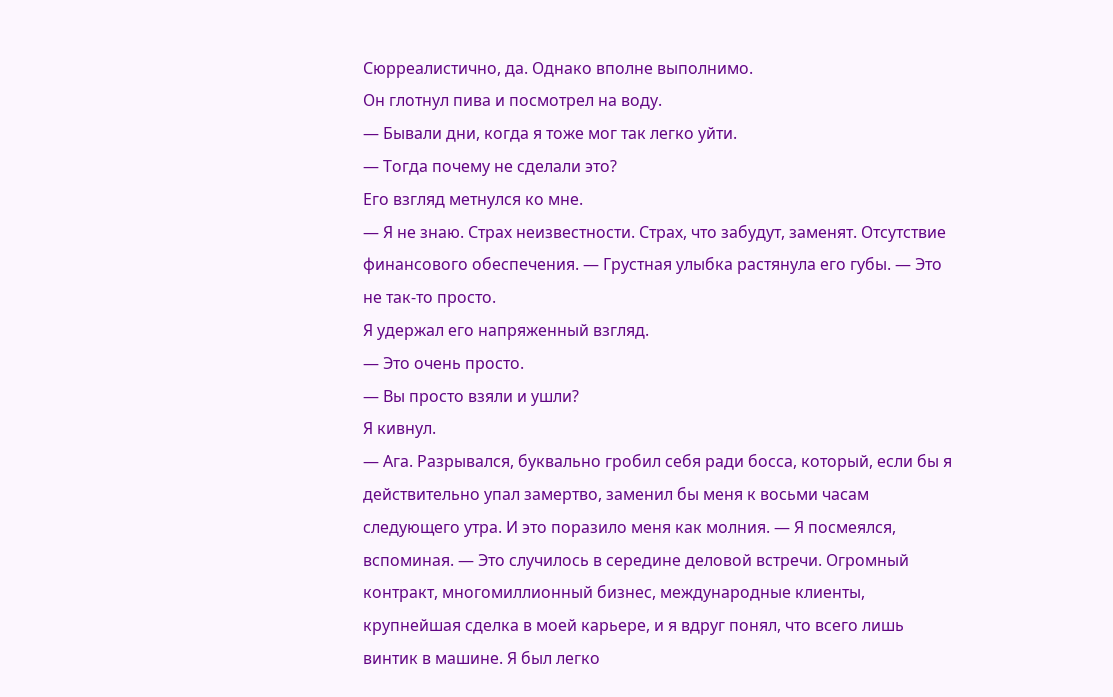Сюрреалистично, да. Однако вполне выполнимо.
Он глотнул пива и посмотрел на воду.
— Бывали дни, когда я тоже мог так легко уйти.
— Тогда почему не сделали это?
Его взгляд метнулся ко мне.
— Я не знаю. Страх неизвестности. Страх, что забудут, заменят. Отсутствие финансового обеспечения. — Грустная улыбка растянула его губы. — Это не так-то просто.
Я удержал его напряженный взгляд.
— Это очень просто.
— Вы просто взяли и ушли?
Я кивнул.
— Ага. Разрывался, буквально гробил себя ради босса, который, если бы я действительно упал замертво, заменил бы меня к восьми часам следующего утра. И это поразило меня как молния. — Я посмеялся, вспоминая. — Это случилось в середине деловой встречи. Огромный контракт, многомиллионный бизнес, международные клиенты, крупнейшая сделка в моей карьере, и я вдруг понял, что всего лишь винтик в машине. Я был легко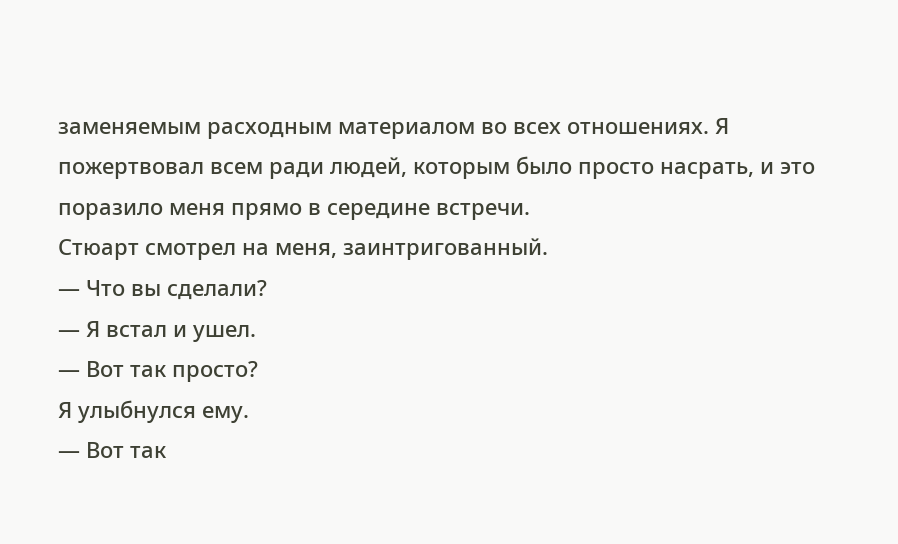заменяемым расходным материалом во всех отношениях. Я пожертвовал всем ради людей, которым было просто насрать, и это поразило меня прямо в середине встречи.
Стюарт смотрел на меня, заинтригованный.
— Что вы сделали?
— Я встал и ушел.
— Вот так просто?
Я улыбнулся ему.
— Вот так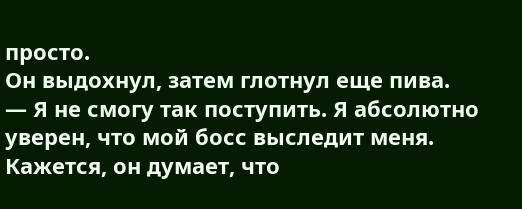просто.
Он выдохнул, затем глотнул еще пива.
— Я не смогу так поступить. Я абсолютно уверен, что мой босс выследит меня. Кажется, он думает, что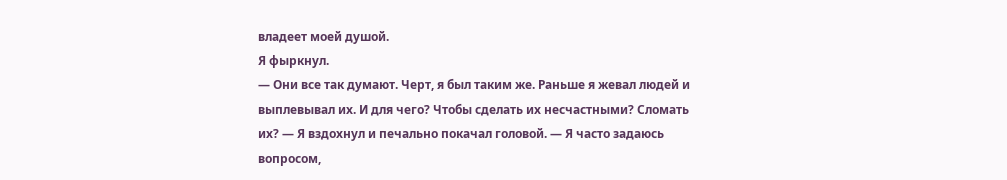владеет моей душой.
Я фыркнул.
— Они все так думают. Черт, я был таким же. Раньше я жевал людей и выплевывал их. И для чего? Чтобы сделать их несчастными? Сломать их? — Я вздохнул и печально покачал головой. — Я часто задаюсь вопросом,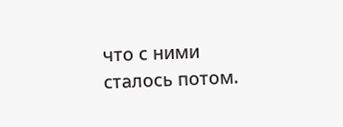что с ними сталось потом.